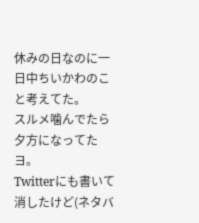休みの日なのに一日中ちいかわのこと考えてた。
スルメ噛んでたら夕方になってたヨ。
Twitterにも書いて消したけど(ネタバ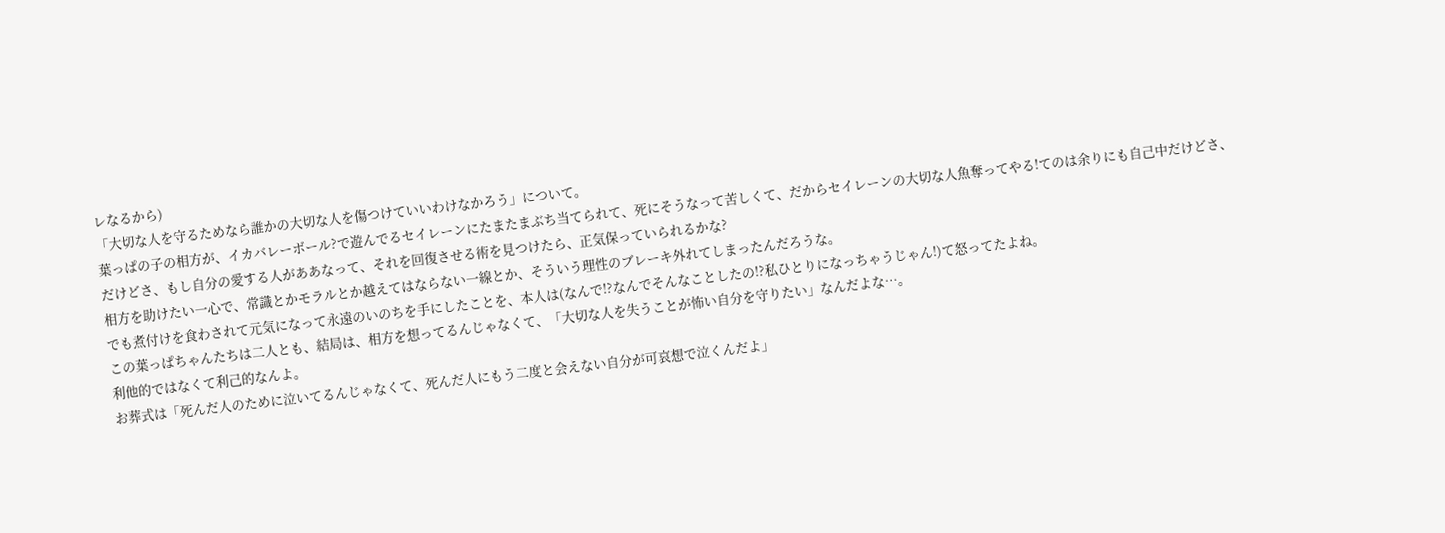レなるから)
「大切な人を守るためなら誰かの大切な人を傷つけていいわけなかろう」について。
葉っぱの子の相方が、イカバレーボール?で遊んでるセイレーンにたまたまぶち当てられて、死にそうなって苦しくて、だからセイレーンの大切な人魚奪ってやる!てのは余りにも自己中だけどさ、
だけどさ、もし自分の愛する人がああなって、それを回復させる術を見つけたら、正気保っていられるかな?
相方を助けたい一心で、常識とかモラルとか越えてはならない一線とか、そういう理性のブレーキ外れてしまったんだろうな。
でも煮付けを食わされて元気になって永遠のいのちを手にしたことを、本人は(なんで!?なんでそんなことしたの!?私ひとりになっちゃうじゃん!)て怒ってたよね。
この葉っぱちゃんたちは二人とも、結局は、相方を想ってるんじゃなくて、「大切な人を失うことが怖い自分を守りたい」なんだよな…。
利他的ではなくて利己的なんよ。
お葬式は「死んだ人のために泣いてるんじゃなくて、死んだ人にもう二度と会えない自分が可哀想で泣くんだよ」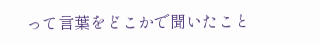って言葉をどこかで聞いたこと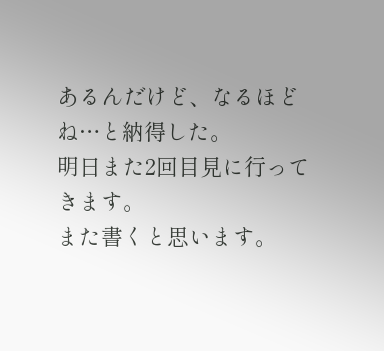あるんだけど、なるほどね…と納得した。
明日また2回目見に行ってきます。
また書くと思います。